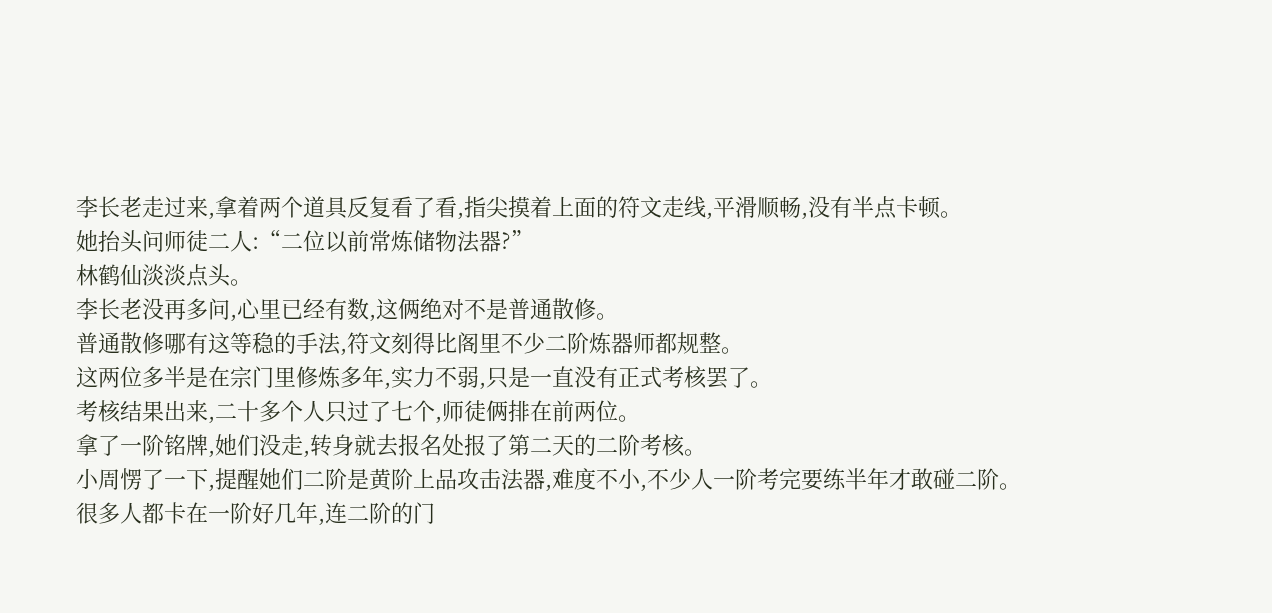李长老走过来,拿着两个道具反复看了看,指尖摸着上面的符文走线,平滑顺畅,没有半点卡顿。
她抬头问师徒二人:“二位以前常炼储物法器?”
林鹤仙淡淡点头。
李长老没再多问,心里已经有数,这俩绝对不是普通散修。
普通散修哪有这等稳的手法,符文刻得比阁里不少二阶炼器师都规整。
这两位多半是在宗门里修炼多年,实力不弱,只是一直没有正式考核罢了。
考核结果出来,二十多个人只过了七个,师徒俩排在前两位。
拿了一阶铭牌,她们没走,转身就去报名处报了第二天的二阶考核。
小周愣了一下,提醒她们二阶是黄阶上品攻击法器,难度不小,不少人一阶考完要练半年才敢碰二阶。
很多人都卡在一阶好几年,连二阶的门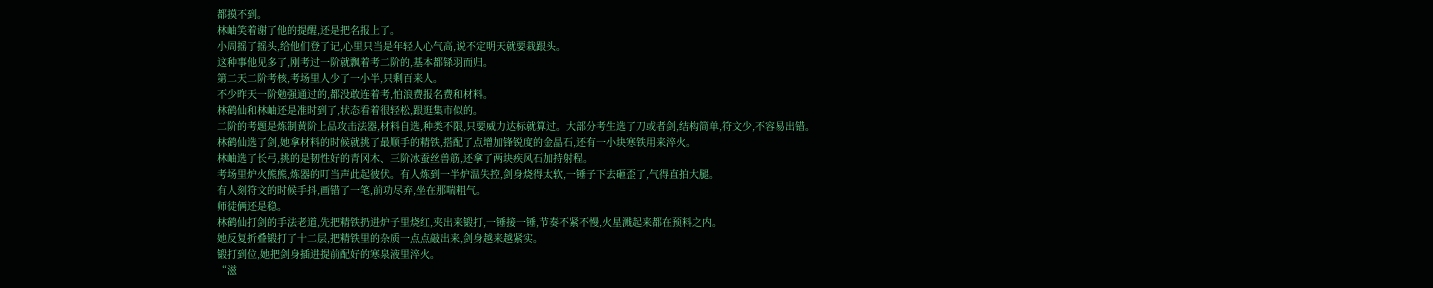都摸不到。
林岫笑着谢了他的提醒,还是把名报上了。
小周摇了摇头,给他们登了记,心里只当是年轻人心气高,说不定明天就要栽跟头。
这种事他见多了,刚考过一阶就飘着考二阶的,基本都铩羽而归。
第二天二阶考核,考场里人少了一小半,只剩百来人。
不少昨天一阶勉强通过的,都没敢连着考,怕浪费报名费和材料。
林鹤仙和林岫还是准时到了,状态看着很轻松,跟逛集市似的。
二阶的考题是炼制黄阶上品攻击法器,材料自选,种类不限,只要威力达标就算过。大部分考生选了刀或者剑,结构简单,符文少,不容易出错。
林鹤仙选了剑,她拿材料的时候就挑了最顺手的精铁,搭配了点增加锋锐度的金晶石,还有一小块寒铁用来淬火。
林岫选了长弓,挑的是韧性好的青冈木、三阶冰蚕丝兽筋,还拿了两块疾风石加持射程。
考场里炉火熊熊,炼器的叮当声此起彼伏。有人炼到一半炉温失控,剑身烧得太软,一锤子下去砸歪了,气得直拍大腿。
有人刻符文的时候手抖,画错了一笔,前功尽弃,坐在那喘粗气。
师徒俩还是稳。
林鹤仙打剑的手法老道,先把精铁扔进炉子里烧红,夹出来锻打,一锤接一锤,节奏不紧不慢,火星溅起来都在预料之内。
她反复折叠锻打了十二层,把精铁里的杂质一点点敲出来,剑身越来越紧实。
锻打到位,她把剑身插进提前配好的寒泉液里淬火。
“滋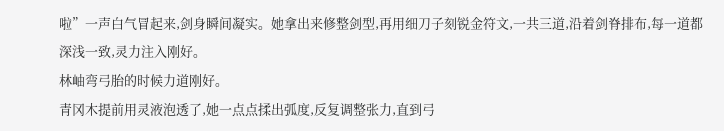啦”一声白气冒起来,剑身瞬间凝实。她拿出来修整剑型,再用细刀子刻锐金符文,一共三道,沿着剑脊排布,每一道都深浅一致,灵力注入刚好。
林岫弯弓胎的时候力道刚好。
青冈木提前用灵液泡透了,她一点点揉出弧度,反复调整张力,直到弓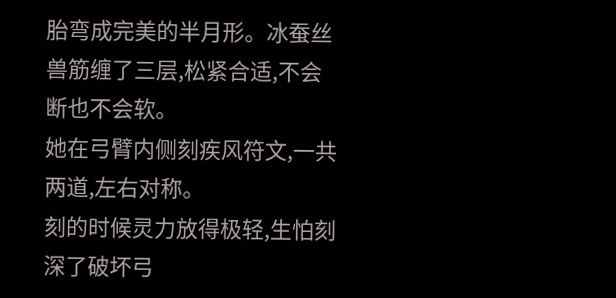胎弯成完美的半月形。冰蚕丝兽筋缠了三层,松紧合适,不会断也不会软。
她在弓臂内侧刻疾风符文,一共两道,左右对称。
刻的时候灵力放得极轻,生怕刻深了破坏弓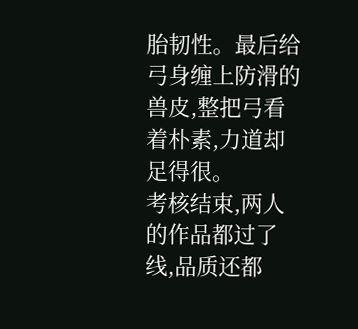胎韧性。最后给弓身缠上防滑的兽皮,整把弓看着朴素,力道却足得很。
考核结束,两人的作品都过了线,品质还都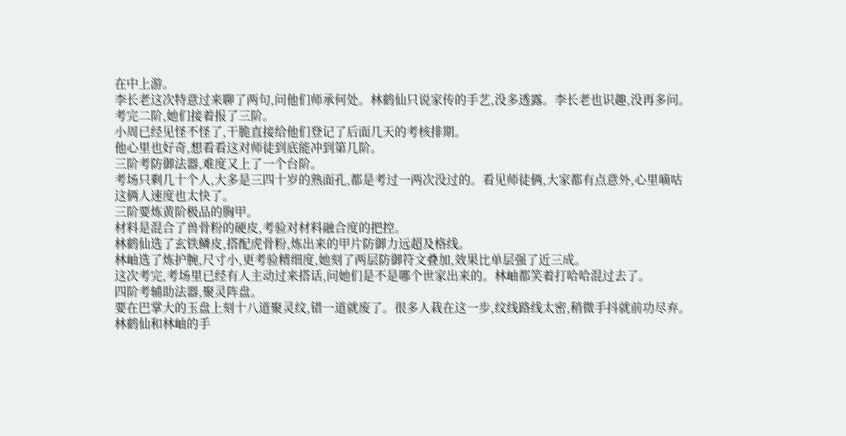在中上游。
李长老这次特意过来聊了两句,问他们师承何处。林鹤仙只说家传的手艺,没多透露。李长老也识趣,没再多问。
考完二阶,她们接着报了三阶。
小周已经见怪不怪了,干脆直接给他们登记了后面几天的考核排期。
他心里也好奇,想看看这对师徒到底能冲到第几阶。
三阶考防御法器,难度又上了一个台阶。
考场只剩几十个人,大多是三四十岁的熟面孔,都是考过一两次没过的。看见师徒俩,大家都有点意外,心里嘀咕这俩人速度也太快了。
三阶要炼黄阶极品的胸甲。
材料是混合了兽骨粉的硬皮,考验对材料融合度的把控。
林鹤仙选了玄铁鳞皮,搭配虎骨粉,炼出来的甲片防御力远超及格线。
林岫选了炼护腕,尺寸小,更考验精细度,她刻了两层防御符文叠加,效果比单层强了近三成。
这次考完,考场里已经有人主动过来搭话,问她们是不是哪个世家出来的。林岫都笑着打哈哈混过去了。
四阶考辅助法器,聚灵阵盘。
要在巴掌大的玉盘上刻十八道聚灵纹,错一道就废了。很多人栽在这一步,纹线路线太密,稍微手抖就前功尽弃。
林鹤仙和林岫的手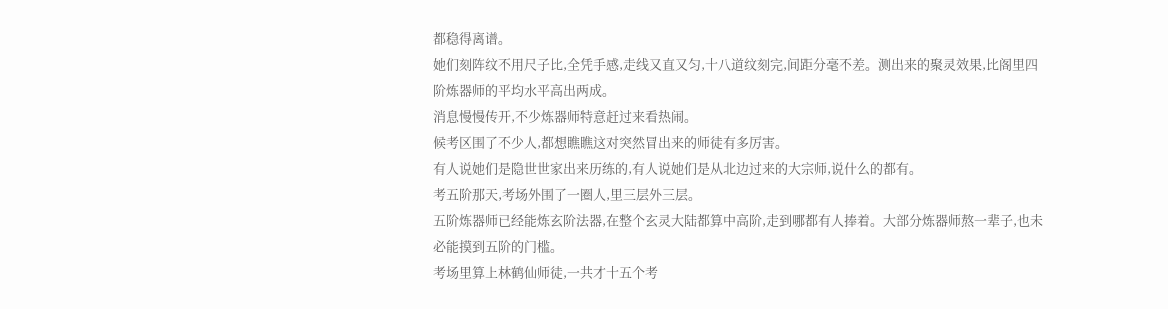都稳得离谱。
她们刻阵纹不用尺子比,全凭手感,走线又直又匀,十八道纹刻完,间距分毫不差。测出来的聚灵效果,比阁里四阶炼器师的平均水平高出两成。
消息慢慢传开,不少炼器师特意赶过来看热闹。
候考区围了不少人,都想瞧瞧这对突然冒出来的师徒有多厉害。
有人说她们是隐世世家出来历练的,有人说她们是从北边过来的大宗师,说什么的都有。
考五阶那天,考场外围了一圈人,里三层外三层。
五阶炼器师已经能炼玄阶法器,在整个玄灵大陆都算中高阶,走到哪都有人捧着。大部分炼器师熬一辈子,也未必能摸到五阶的门槛。
考场里算上林鹤仙师徒,一共才十五个考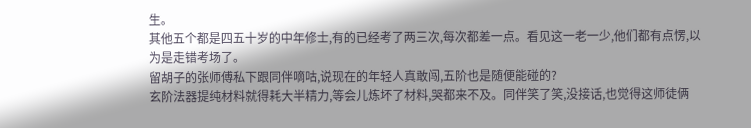生。
其他五个都是四五十岁的中年修士,有的已经考了两三次,每次都差一点。看见这一老一少,他们都有点愣,以为是走错考场了。
留胡子的张师傅私下跟同伴嘀咕,说现在的年轻人真敢闯,五阶也是随便能碰的?
玄阶法器提纯材料就得耗大半精力,等会儿炼坏了材料,哭都来不及。同伴笑了笑,没接话,也觉得这师徒俩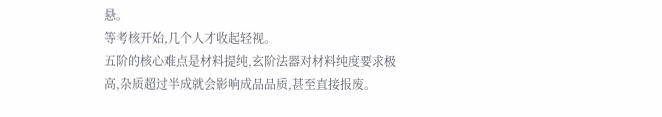悬。
等考核开始,几个人才收起轻视。
五阶的核心难点是材料提纯,玄阶法器对材料纯度要求极高,杂质超过半成就会影响成品品质,甚至直接报废。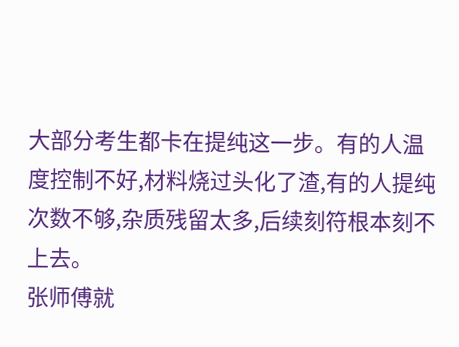大部分考生都卡在提纯这一步。有的人温度控制不好,材料烧过头化了渣,有的人提纯次数不够,杂质残留太多,后续刻符根本刻不上去。
张师傅就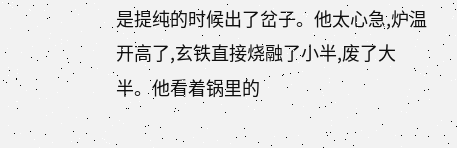是提纯的时候出了岔子。他太心急,炉温开高了,玄铁直接烧融了小半,废了大半。他看着锅里的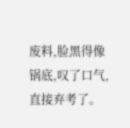废料,脸黑得像锅底,叹了口气,直接弃考了。